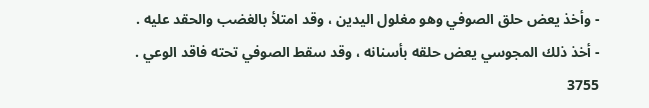- وأخذ يعض حلق الصوفي وهو مغلول اليدين ، وقد امتلأ بالغضب والحقد عليه .
- أخذ ذلك المجوسي يعض حلقه بأسنانه ، وقد سقط الصوفي تحته فاقد الوعي .
3755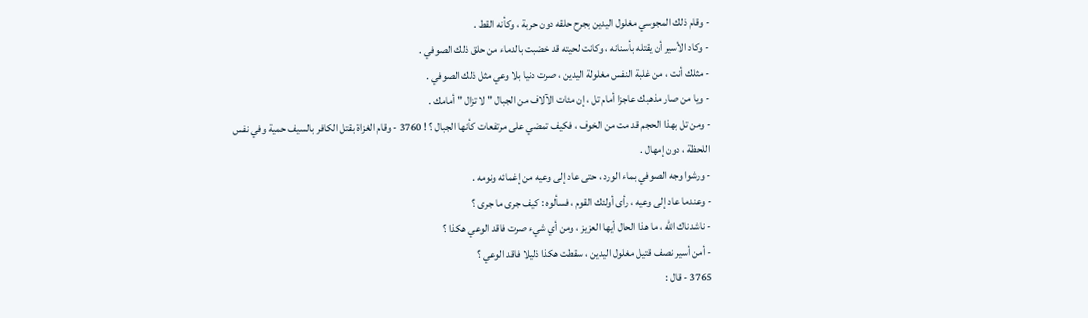- وقام ذلك المجوسي مغلول اليدين بجرح حلقه دون حربة ، وكأنه القط .
- وكاد الأسير أن يقتله بأسنانه ، وكانت لحيته قد خضبت بالدماء من حلق ذلك الصوفي .
- مثلك أنت ، من غلبة النفس مغلولة اليدين ، صرت دنيا بلا وعي مثل ذلك الصوفي .
- ويا من صار مذهبك عاجزا أمام تل ، إن مئات الآلاف من الجبال " لا تزال " أمامك .
- ومن تل بهذا الحجم قد مت من الخوف ، فكيف تمضي على مرتفعات كأنها الجبال ؟ ! 3760 - وقام الغزاة بقتل الكافر بالسيف حمية وفي نفس اللحظة ، دون إمهال .
- ورشوا وجه الصوفي بماء الورد ، حتى عاد إلى وعيه من إغمائه ونومه .
- وعندما عاد إلى وعيه ، رأى أولئك القوم ، فسألوه : كيف جرى ما جرى ؟
- ناشدناك الله ، ما هذا الحال أيها العزيز ، ومن أي شيء صرت فاقد الوعي هكذا ؟
- أمن أسير نصف قتيل مغلول اليدين ، سقطت هكذا ذليلا فاقد الوعي ؟
3765 - قال :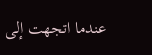عندما اتجهت إلى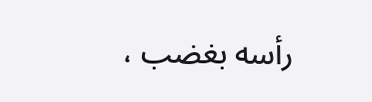رأسه بغضب ،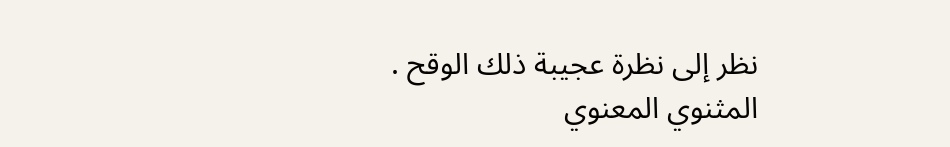نظر إلى نظرة عجيبة ذلك الوقح .
المثنوي المعنوي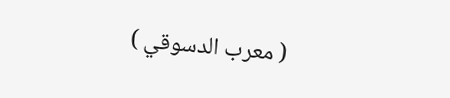( معرب الدسوقي )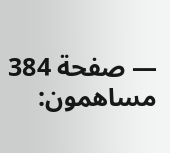— صفحة 384
مساهمون: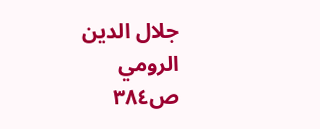جلال الدين الرومي
ص٣٨٤